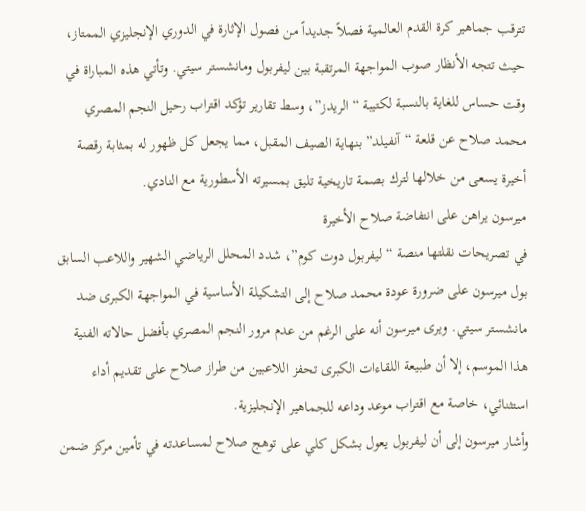تترقب جماهير كرة القدم العالمية فصلاً جديداً من فصول الإثارة في الدوري الإنجليزي الممتاز، حيث تتجه الأنظار صوب المواجهة المرتقبة بين ليفربول ومانشستر سيتي. وتأتي هذه المباراة في وقت حساس للغاية بالنسبة لكتيبة “الريدز”، وسط تقارير تؤكد اقتراب رحيل النجم المصري محمد صلاح عن قلعة “آنفيلد” بنهاية الصيف المقبل، مما يجعل كل ظهور له بمثابة رقصة أخيرة يسعى من خلالها لترك بصمة تاريخية تليق بمسيرته الأسطورية مع النادي.
ميرسون يراهن على انتفاضة صلاح الأخيرة
في تصريحات نقلتها منصة “ليفربول دوت كوم”، شدد المحلل الرياضي الشهير واللاعب السابق بول ميرسون على ضرورة عودة محمد صلاح إلى التشكيلة الأساسية في المواجهة الكبرى ضد مانشستر سيتي. ويرى ميرسون أنه على الرغم من عدم مرور النجم المصري بأفضل حالاته الفنية هذا الموسم، إلا أن طبيعة اللقاءات الكبرى تحفز اللاعبين من طراز صلاح على تقديم أداء استثنائي، خاصة مع اقتراب موعد وداعه للجماهير الإنجليزية.
وأشار ميرسون إلى أن ليفربول يعول بشكل كلي على توهج صلاح لمساعدته في تأمين مركز ضمن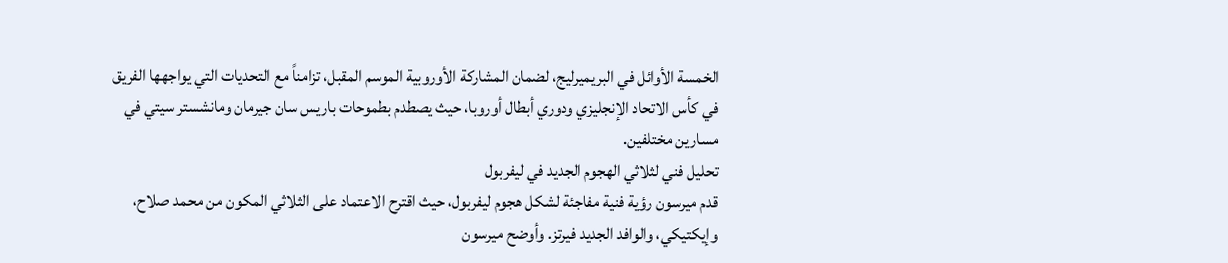الخمسة الأوائل في البريميرليج، لضمان المشاركة الأوروبية الموسم المقبل، تزامناً مع التحديات التي يواجهها الفريق في كأس الاتحاد الإنجليزي ودوري أبطال أوروبا، حيث يصطدم بطموحات باريس سان جيرمان ومانشستر سيتي في مسارين مختلفين.
تحليل فني لثلاثي الهجوم الجديد في ليفربول
قدم ميرسون رؤية فنية مفاجئة لشكل هجوم ليفربول، حيث اقترح الاعتماد على الثلاثي المكون من محمد صلاح، وإيكتيكي، والوافد الجديد فيرتز. وأوضح ميرسون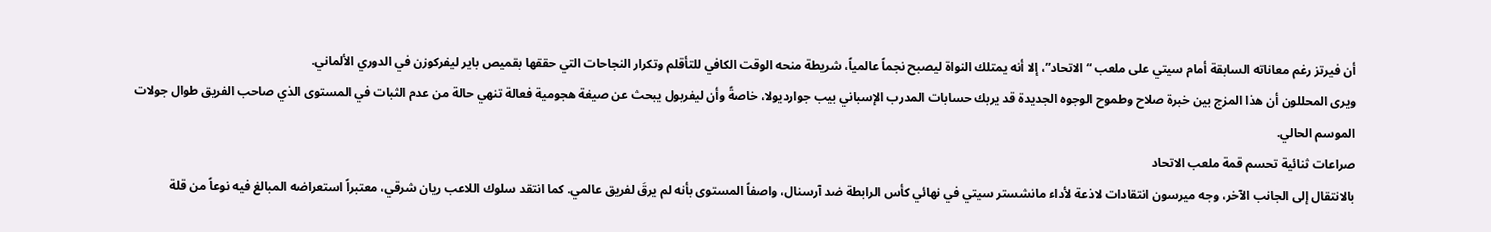أن فيرتز رغم معاناته السابقة أمام سيتي على ملعب “الاتحاد”، إلا أنه يمتلك النواة ليصبح نجماً عالمياً، شريطة منحه الوقت الكافي للتأقلم وتكرار النجاحات التي حققها بقميص باير ليفركوزن في الدوري الألماني.
ويرى المحللون أن هذا المزج بين خبرة صلاح وطموح الوجوه الجديدة قد يربك حسابات المدرب الإسباني بيب جوارديولا، خاصةً وأن ليفربول يبحث عن صيغة هجومية فعالة تنهي حالة من عدم الثبات في المستوى الذي صاحب الفريق طوال جولات الموسم الحالي.
صراعات ثنائية تحسم قمة ملعب الاتحاد
بالانتقال إلى الجانب الآخر، وجه ميرسون انتقادات لاذعة لأداء مانشستر سيتي في نهائي كأس الرابطة ضد آرسنال، واصفاً المستوى بأنه لم يرقَ لفريق عالمي. كما انتقد سلوك اللاعب ريان شرقي، معتبراً استعراضه المبالغ فيه نوعاً من قلة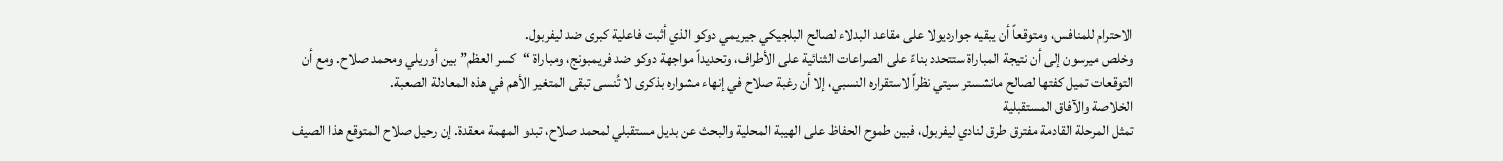الاحترام للمنافس، ومتوقعاً أن يبقيه جوارديولا على مقاعد البدلاء لصالح البلجيكي جيريمي دوكو الذي أثبت فاعلية كبرى ضد ليفربول.
وخلص ميرسون إلى أن نتيجة المباراة ستتحدد بناءً على الصراعات الثنائية على الأطراف، وتحديداً مواجهة دوكو ضد فريمبونج، ومباراة “كسر العظم” بين أوريلي ومحمد صلاح. ومع أن التوقعات تميل كفتها لصالح مانشستر سيتي نظراً لاستقراره النسبي، إلا أن رغبة صلاح في إنهاء مشواره بذكرى لا تُنسى تبقى المتغير الأهم في هذه المعادلة الصعبة.
الخلاصة والآفاق المستقبلية
تمثل المرحلة القادمة مفترق طرق لنادي ليفربول، فبين طموح الحفاظ على الهيبة المحلية والبحث عن بديل مستقبلي لمحمد صلاح، تبدو المهمة معقدة. إن رحيل صلاح المتوقع هذا الصيف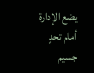يضع الإدارة أمام تحدٍ جسيم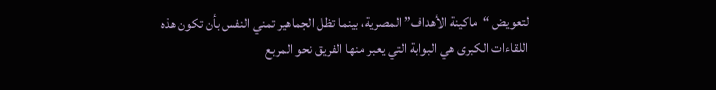لتعويض “ماكينة الأهداف” المصرية، بينما تظل الجماهير تمني النفس بأن تكون هذه اللقاءات الكبرى هي البوابة التي يعبر منها الفريق نحو المربع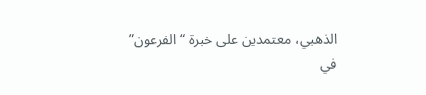الذهبي، معتمدين على خبرة “الفرعون” في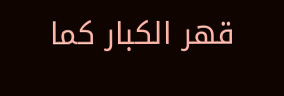قهر الكبار كما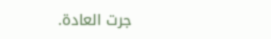جرت العادة.